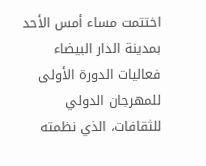اختتمت مساء أمس الأحد بمدينة الدار البيضاء فعاليات الدورة الأولى للمهرجان الدولي للثقافات، الذي نظمته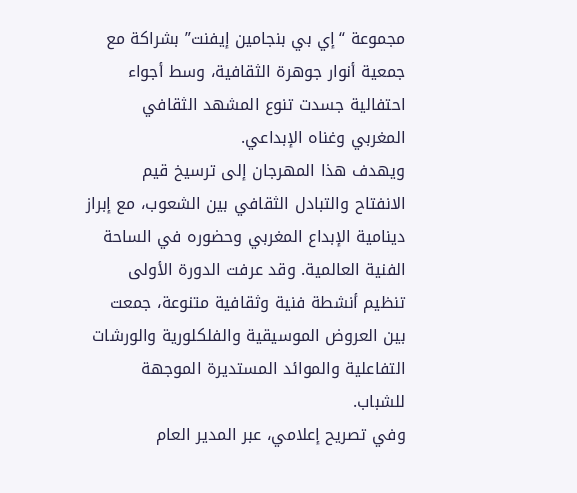مجموعة “إي بي بنجامين إيفنت” بشراكة مع جمعية أنوار جوهرة الثقافية، وسط أجواء احتفالية جسدت تنوع المشهد الثقافي المغربي وغناه الإبداعي.
ويهدف هذا المهرجان إلى ترسيخ قيم الانفتاح والتبادل الثقافي بين الشعوب، مع إبراز دينامية الإبداع المغربي وحضوره في الساحة الفنية العالمية. وقد عرفت الدورة الأولى تنظيم أنشطة فنية وثقافية متنوعة، جمعت بين العروض الموسيقية والفلكلورية والورشات التفاعلية والموائد المستديرة الموجهة للشباب.
وفي تصريح إعلامي، عبر المدير العام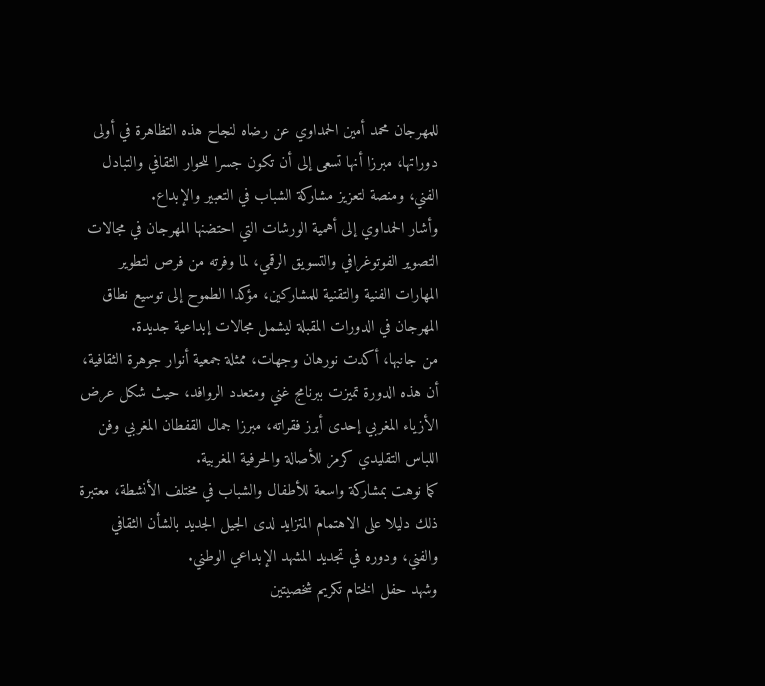للمهرجان محمد أمين الحمداوي عن رضاه لنجاح هذه التظاهرة في أولى دوراتها، مبرزا أنها تسعى إلى أن تكون جسرا للحوار الثقافي والتبادل الفني، ومنصة لتعزيز مشاركة الشباب في التعبير والإبداع.
وأشار الحمداوي إلى أهمية الورشات التي احتضنها المهرجان في مجالات التصوير الفوتوغرافي والتسويق الرقمي، لما وفرته من فرص لتطوير المهارات الفنية والتقنية للمشاركين، مؤكدا الطموح إلى توسيع نطاق المهرجان في الدورات المقبلة ليشمل مجالات إبداعية جديدة.
من جانبها، أكدت نورهان وجهات، ممثلة جمعية أنوار جوهرة الثقافية، أن هذه الدورة تميزت ببرنامج غني ومتعدد الروافد، حيث شكل عرض الأزياء المغربي إحدى أبرز فقراته، مبرزا جمال القفطان المغربي وفن اللباس التقليدي كرمز للأصالة والحرفية المغربية.
كما نوهت بمشاركة واسعة للأطفال والشباب في مختلف الأنشطة، معتبرة ذلك دليلا على الاهتمام المتزايد لدى الجيل الجديد بالشأن الثقافي والفني، ودوره في تجديد المشهد الإبداعي الوطني.
وشهد حفل الختام تكريم شخصيتين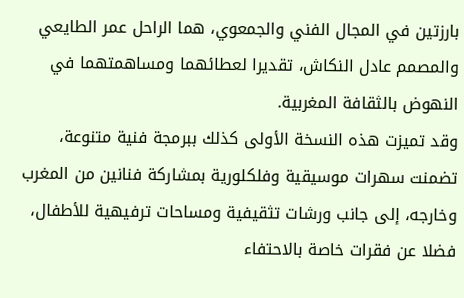بارزتين في المجال الفني والجمعوي، هما الراحل عمر الطايعي والمصمم عادل النكاش، تقديرا لعطائهما ومساهمتهما في النهوض بالثقافة المغربية.
وقد تميزت هذه النسخة الأولى كذلك ببرمجة فنية متنوعة، تضمنت سهرات موسيقية وفلكلورية بمشاركة فنانين من المغرب وخارجه، إلى جانب ورشات تثقيفية ومساحات ترفيهية للأطفال، فضلا عن فقرات خاصة بالاحتفاء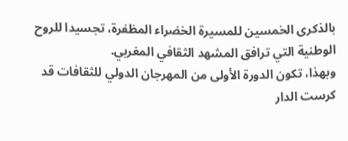بالذكرى الخمسين للمسيرة الخضراء المظفرة، تجسيدا للروح الوطنية التي ترافق المشهد الثقافي المغربي.
وبهذا، تكون الدورة الأولى من المهرجان الدولي للثقافات قد كرست الدار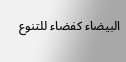البيضاء كفضاء للتنوع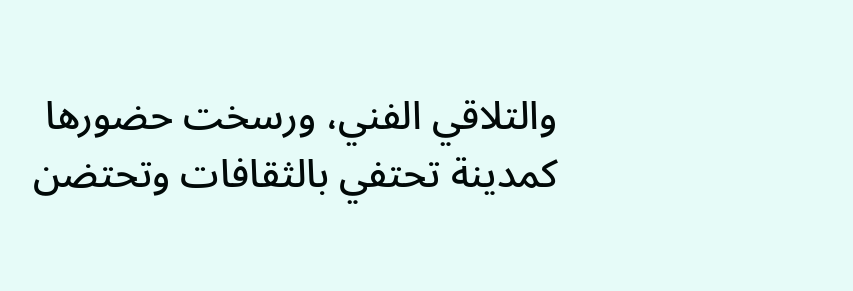والتلاقي الفني، ورسخت حضورها كمدينة تحتفي بالثقافات وتحتضن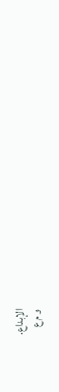الإبداع.
و م ع